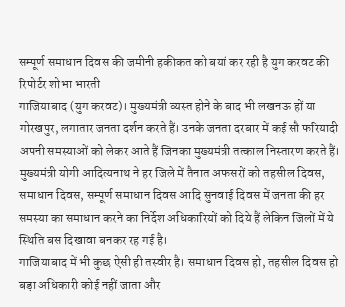सम्पूर्ण समाधान दिवस की जमीनी हकीकत को बयां कर रही है युग करवट की रिपोर्टर शोभा भारती
गाजियाबाद (युग करवट)। मुख्यमंत्री व्यस्त होने के बाद भी लखनऊ हों या गोरखपुर, लगातार जनता दर्शन करते हैं। उनके जनता दरबार में कई सौ फरियादी अपनी समस्याओं को लेकर आते हैं जिनका मुख्यमंत्री तत्काल निस्तारण करते हैं। मुख्यमंत्री योगी आदित्यनाथ ने हर जिले में तैनात अफसरों को तहसील दिवस, समाधान दिवस, सम्पूर्ण समाधान दिवस आदि सुनवाई दिवस में जनता की हर समस्या का समाधान करने का निर्देश अधिकारियों को दिये हैं लेकिन जिलों में ये स्थिति बस दिखावा बनकर रह गई है।
गाजियाबाद में भी कुछ ऐसी ही तस्वीर है। समाधान दिवस हो, तहसील दिवस हो बड़ा अधिकारी कोई नहीं जाता और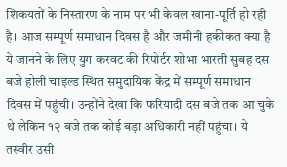शिकयतों के निस्तारण के नाम पर भी केवल खाना-पूर्ति हो रही है। आज सम्पूर्ण समाधान दिवस है और जमीनी हकीकत क्या है ये जानने के लिए युग करवट की रिपोर्टर शोभा भारती सुबह दस बजे होली चाइल्ड स्थित समुदायिक केंद्र में सम्पूर्ण समाधान दिवस में पहुंची। उन्होंने देखा कि फरियादी दस बजे तक आ चुके थे लेकिन १२ बजे तक कोई बड़ा अधिकारी नहीं पहुंचा। ये तस्वीर उसी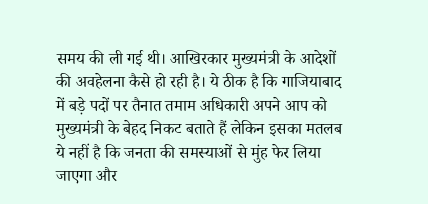समय की ली गई थी। आखिरकार मुख्यमंत्री के आदेशों की अवहेलना कैसे हो रही है। ये ठीक है कि गाजियाबाद में बड़े पदों पर तैनात तमाम अधिकारी अपने आप को मुख्यमंत्री के बेहद निकट बताते हैं लेकिन इसका मतलब ये नहीं है कि जनता की समस्याओं से मुंह फेर लिया जाएगा और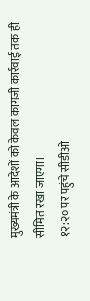मुख्यमंत्री के आदेशों को केवल कागजी कार्रवाई तक ही सीमित रखा जाएगा।
१२:२० पर पहुंचे सीडीओ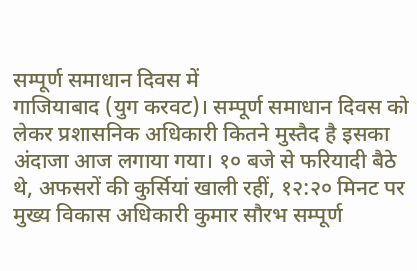सम्पूर्ण समाधान दिवस में
गाजियाबाद (युग करवट)। सम्पूर्ण समाधान दिवस को लेकर प्रशासनिक अधिकारी कितने मुस्तैद है इसका अंदाजा आज लगाया गया। १० बजे से फरियादी बैठे थे, अफसरों की कुर्सियां खाली रहीं, १२:२० मिनट पर मुख्य विकास अधिकारी कुमार सौरभ सम्पूर्ण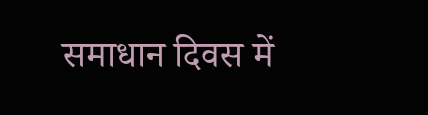समाधान दिवस में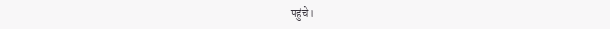पहुंचे।